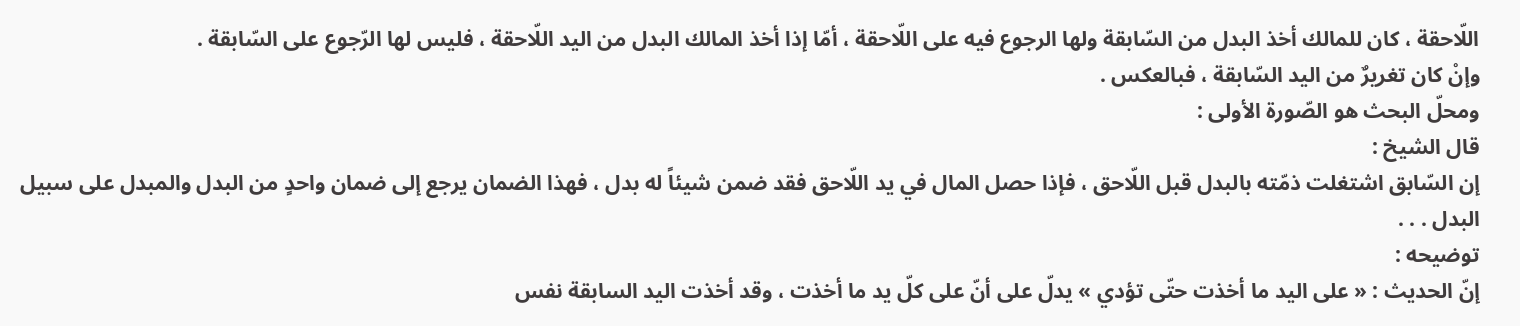اللّاحقة ، كان للمالك أخذ البدل من السّابقة ولها الرجوع فيه على اللّاحقة ، أمّا إذا أخذ المالك البدل من اليد اللّاحقة ، فليس لها الرّجوع على السّابقة .
وإنْ كان تغريرٌ من اليد السّابقة ، فبالعكس .
ومحلّ البحث هو الصّورة الأولى :
قال الشيخ :
إن السّابق اشتغلت ذمّته بالبدل قبل اللّاحق ، فإذا حصل المال في يد اللّاحق فقد ضمن شيئاً له بدل ، فهذا الضمان يرجع إلى ضمان واحدٍ من البدل والمبدل على سبيل البدل . . .
توضيحه :
إنّ الحديث : « على اليد ما أخذت حتّى تؤدي » يدلّ على أنّ على كلّ يد ما أخذت ، وقد أخذت اليد السابقة نفس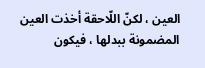العين ، لكنّ اللّاحقة أخذت العين المضمونة ببدلها ، فيكون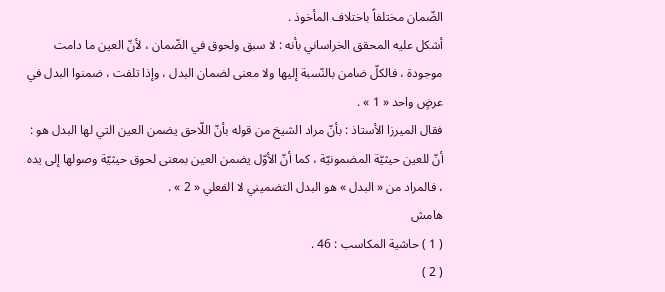الضّمان مختلفاً باختلاف المأخوذ .
أشكل عليه المحقق الخراساني بأنه : لا سبق ولحوق في الضّمان ، لأنّ العين ما دامت موجودة ، فالكلّ ضامن بالنّسبة إليها ولا معنى لضمان البدل ، وإذا تلفت ، ضمنوا البدل في عرضٍ واحد « 1 » .
فقال الميرزا الأستاذ : بأنّ مراد الشيخ من قوله بأنّ اللّاحق يضمن العين التي لها البدل هو : أنّ للعين حيثيّة المضمونيّة ، كما أنّ الأوّل يضمن العين بمعنى لحوق حيثيّة وصولها إلى يده ، فالمراد من « البدل » هو البدل التضميني لا الفعلي « 2 » .
هامش
( 1 ) حاشية المكاسب : 46 .
( 2 )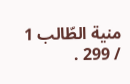منية الطّالب 1 / 299 .